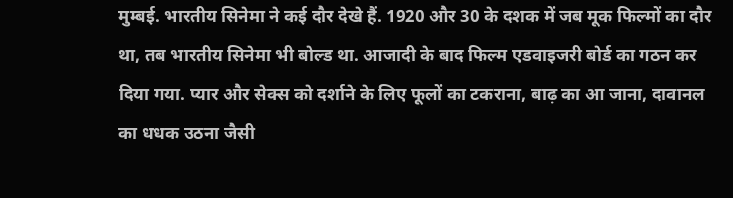मुम्बई. भारतीय सिनेमा ने कई दौर देखे हैं. 1920 और 30 के दशक में जब मूक फिल्मों का दौर था, तब भारतीय सिनेमा भी बोल्ड था. आजादी के बाद फिल्म एडवाइजरी बोर्ड का गठन कर दिया गया. प्यार और सेक्स को दर्शाने के लिए फूलों का टकराना, बाढ़ का आ जाना, दावानल का धधक उठना जैसी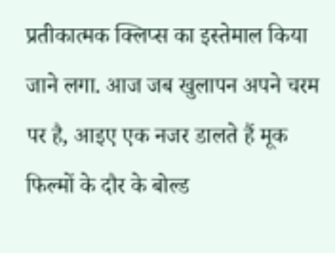प्रतीकात्मक क्लिप्स का इस्तेमाल किया जाने लगा. आज जब खुलापन अपने चरम पर है, आइए एक नजर डालते हैं मूक फिल्मों के दौर के बोल्ड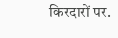किरदारों पर.